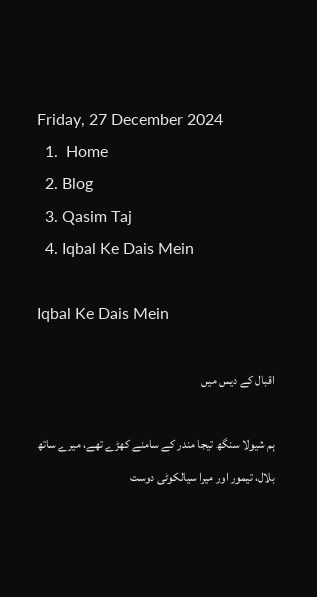Friday, 27 December 2024
  1.  Home
  2. Blog
  3. Qasim Taj
  4. Iqbal Ke Dais Mein

Iqbal Ke Dais Mein

اقبال کے دیس میں

ہم شیولا سنگھ تیجا مندر کے سامنے کھڑے تھے، میرے ساتھ بلال، تیمور اور میرا سیالکوٹی دوست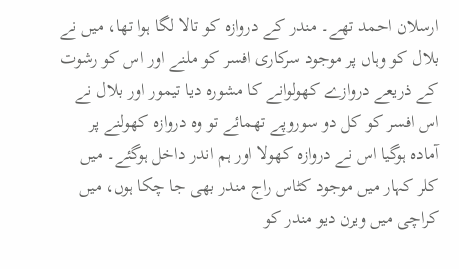ارسلان احمد تھے۔ مندر کے دروازہ کو تالا لگا ہوا تھا، میں نے بلال کو وہاں پر موجود سرکاری افسر کو ملنے اور اس کو رشوت کے ذریعے دروازے کھولوانے کا مشورہ دیا تیمور اور بلال نے اس افسر کو کل دو سوروپے تھمائے تو وہ دروازہ کھولنے پر آمادہ ہوگیا اس نے دروازہ کھولا اور ہم اندر داخل ہوگئے۔ میں کلر کہار میں موجود کٹاس راج مندر بھی جا چکا ہوں، میں کراچی میں ویرن دیو مندر کو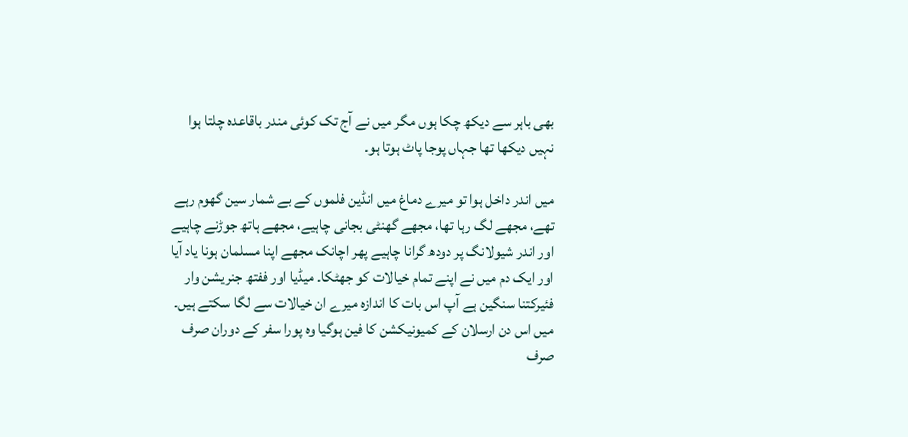بھی باہر سے دیکھ چکا ہوں مگر میں نے آج تک کوئی مندر باقاعدہ چلتا ہوا نہیں دیکھا تھا جہاں پوجا پاٹ ہوتا ہو۔

میں اندر داخل ہوا تو میرے دماغ میں انڈین فلموں کے بے شمار سین گھوم رہے تھے، مجھے لگ رہا تھا، مجھے گھنٹی بجانی چاہیے، مجھے ہاتھ جوڑنے چاہیے اور اندر شیولانگ پر دودھ گرانا چاہیے پھر اچانک مجھے اپنا مسلمان ہونا یاد آیا اور ایک دم میں نے اپنے تمام خیالات کو جھٹکا۔ میڈیا اور ففتھ جنریشن وار فئیرکتنا سنگین ہے آپ اس بات کا اندازہ میرے ان خیالات سے لگا سکتے ہیں۔ میں اس دن ارسلان کے کمیونیکشن کا فین ہوگیا وہ پورا سفر کے دوران صرف صرف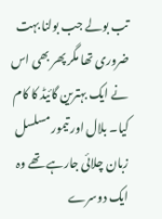تب بولے جب بولنا بہت ضروری تھا مگر پھر بھی اس نے ایک بہترین گائیڈ کا کام کیا۔ بلال اور تیمور مسلسل زبان چلائی جارہے تھے وہ ایک دوسرے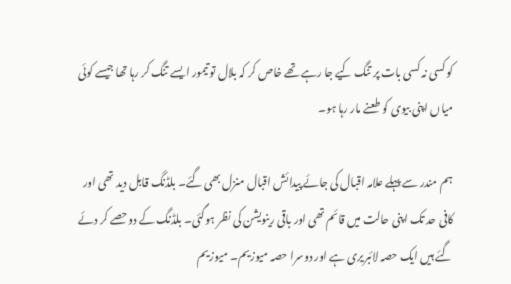کو کسی نہ کسی بات پر تنگ کیے جا رہے تھے خاص کر کہ بلال تو تیمور ایسے تنگ کر رہا تھا جیسے کوئی میاں اپنی بیوی کو طعنے مار رہا ہو۔

ہم مندر سے پہلے علامہ اقبال کی جائے پیدائش اقبال منزل بھی گئے۔ بلڈنگ قابل دید تھی اور کافی حد تک اپنی حالت میں قائم تھی اور باقی رینویشن کی نظر ہوگئی۔ بلڈنگ کے دوحصے کر دئے گئے ہیں ایک حصہ لائبریری ہے اور دوسرا حصہ میوزیم۔ میوزیم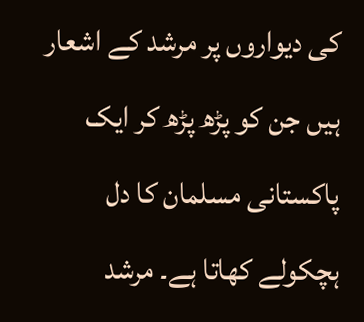کی دیواروں پر مرشد کے اشعار ہیں جن کو پڑھ پڑھ کر ایک پاکستانی مسلمان کا دل ہچکولے کھاتا ہے۔ مرشد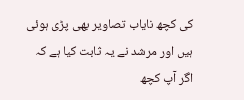کی کچھ نایاب تصاویر بھی پڑی ہوئی ہیں اور مرشد نے یہ ثابت کیا ہے کہ اگر آپ کچھ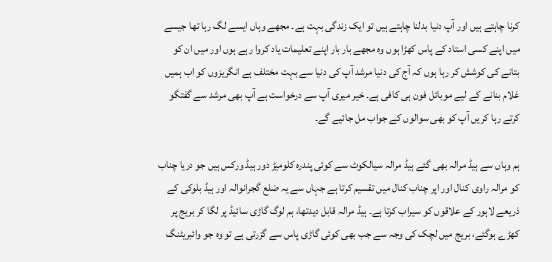کرنا چاہتے ہیں اور آپ دنیا بدلنا چاہتے ہیں تو ایک زندگی بہت ہے۔ مجھے وہاں ایسے لگ رہا تھا جیسے میں اپنے کسی استاد کے پاس کھڑا ہوں وہ مجھے بار بار اپنے تعلیمات یاد کروا رہے ہوں اور میں ان کو بتانے کی کوشش کر رہا ہوں کہ آج کی دنیا مرشد آپ کی دنیا سے بہت مختلف ہے انگریزوں کو اب ہمیں غلام بنانے کے لیے موبائل فون ہی کافی ہے۔ خیر میری آپ سے درخواست ہے آپ بھی مرشد سے گفتگو کرتے رہا کریں آپ کو بھی سوالوں کے جواب مل جائیے گے۔

ہم وہاں سے ہیڈ مرالہ بھی گئے ہیڈ مرالہ سیالکوٹ سے کوئی پندرہ کلومیڑ دور ہیڈ ورکس ہیں جو دریا چناب کو مرالہ راوی کنال اور اپر چناب کنال میں تقسیم کرتا ہے جہاں سے یہ ضلع گجرانوالہ اور ہیڈ بلوکی کے ذریعے لاہور کے علاقوں کو سیراب کرتا ہے۔ ہیڈ مرالہ قابل دیدتھا، ہم لوگ گاڑی سائیڈ پر لگا کر بریج پر کھڑے ہوگئے، بریج میں لچک کی وجہ سے جب بھی کوئی گاڑی پاس سے گزرتی ہے تو وہ جو وائبریٹنگ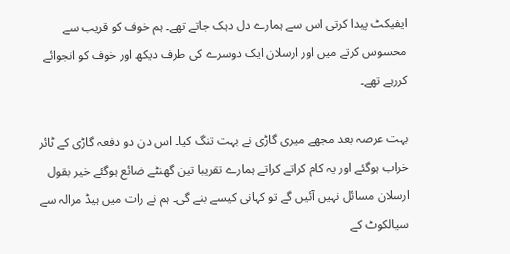ایفیکٹ پیدا کرتی اس سے ہمارے دل دہک جاتے تھے۔ ہم خوف کو قریب سے محسوس کرتے میں اور ارسلان ایک دوسرے کی طرف دیکھ اور خوف کو انجوائے کررہے تھے۔

بہت عرصہ بعد مجھے میری گاڑی نے بہت تنگ کیا۔ اس دن دو دفعہ گاڑی کے ٹائر خراب ہوگئے اور یہ کام کراتے کراتے ہمارے تقریبا تین گھنٹے ضائع ہوگئے خیر بقول ارسلان مسائل نہیں آئیں گے تو کہانی کیسے بنے گی۔ ہم نے رات میں ہیڈ مرالہ سے سیالکوٹ کے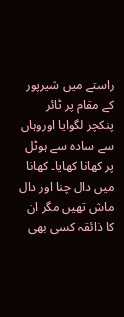راستے میں شیرپور کے مقام پر ٹائر پنکچر لگوایا اوروہاں سے سادہ سے ہوٹل پر کھانا کھایا۔ کھانا میں دال چنا اور دال ماش تھیں مگر ان کا ذائقہ کسی بھی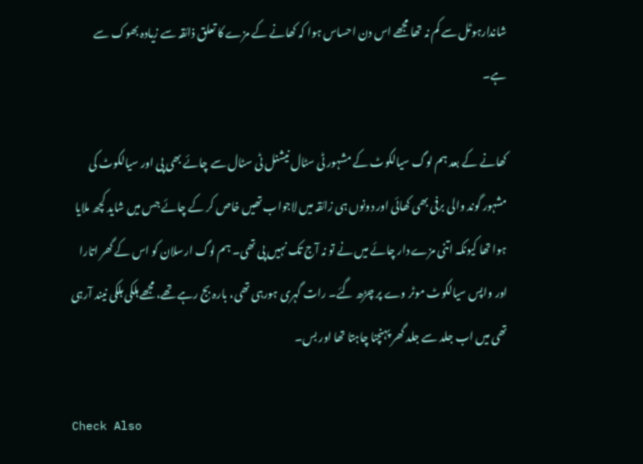شاندارہوٹل سے کم نہ تھا مجھے اس دن احساس ہوا کہ کھانے کے مزے کا تعلق ذائقہ سے زیادہ بھوک سے ہے۔

کھانے کے بعد ہم لوگ سیالکوٹ کے مشہور ٹی سٹال نیشنل ٹی سٹال سے چائے بھی پی اور سیالکوٹ کی مشہور گوند والی برفی بھی کھائی اور دونوں ہی زائقہ میں لاجواب تھیں خاص کر کے چائے جس میں شاید کچھ ملایا ہوا تھا کیونکہ اتنی مزے دار چائے میں نے تو نہ آج تک نہیں پی تھی۔ ہم لوگ ارسلان کو اس کے گھر اتارا اور واپس سیالکوٹ موٹر وے پر چڑھ گئے۔ رات گہری ہورہی تھی، بارہ بج رہے تھے، مجھے ہلکی ہلکی نیند آرہی تھی میں اب جلد سے جلد گھر پہنچنا چاہتا تھا اور بس۔

Check Also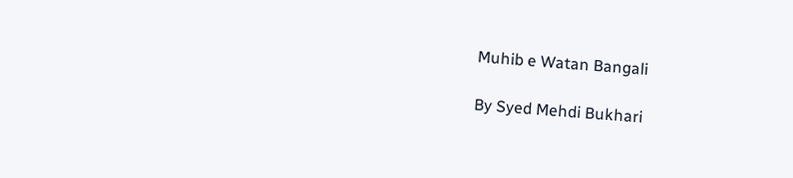Muhib e Watan Bangali

By Syed Mehdi Bukhari